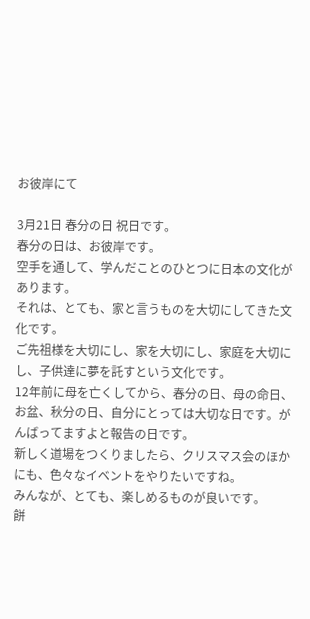お彼岸にて

3月21日 春分の日 祝日です。
春分の日は、お彼岸です。
空手を通して、学んだことのひとつに日本の文化があります。
それは、とても、家と言うものを大切にしてきた文化です。
ご先祖様を大切にし、家を大切にし、家庭を大切にし、子供達に夢を託すという文化です。
12年前に母を亡くしてから、春分の日、母の命日、お盆、秋分の日、自分にとっては大切な日です。がんばってますよと報告の日です。
新しく道場をつくりましたら、クリスマス会のほかにも、色々なイベントをやりたいですね。
みんなが、とても、楽しめるものが良いです。
餅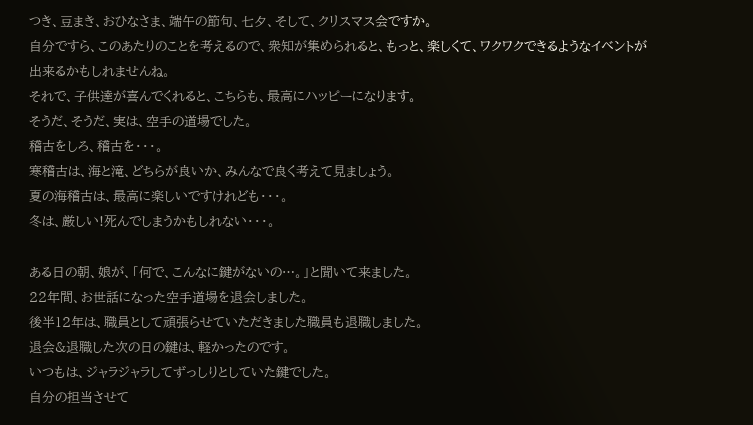つき、豆まき、おひなさま、端午の節句、七夕、そして、クリスマス会ですか。
自分ですら、このあたりのことを考えるので、衆知が集められると、もっと、楽しくて、ワクワクできるようなイベントが出来るかもしれませんね。
それで、子供達が喜んでくれると、こちらも、最高にハッピーになります。
そうだ、そうだ、実は、空手の道場でした。
稽古をしろ、稽古を・・・。
寒稽古は、海と滝、どちらが良いか、みんなで良く考えて見ましょう。
夏の海稽古は、最高に楽しいですけれども・・・。
冬は、厳しい!死んでしまうかもしれない・・・。

ある日の朝、娘が、「何で、こんなに鍵がないの…。」と聞いて来ました。
22年間、お世話になった空手道場を退会しました。
後半12年は、職員として頑張らせていただきました職員も退職しました。
退会&退職した次の日の鍵は、軽かったのです。
いつもは、ジャラジャラしてずっしりとしていた鍵でした。
自分の担当させて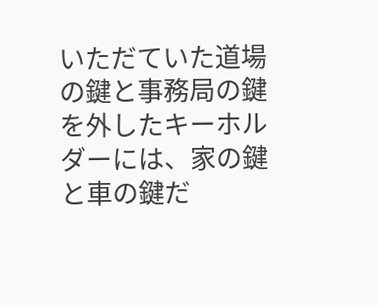いただていた道場の鍵と事務局の鍵を外したキーホルダーには、家の鍵と車の鍵だ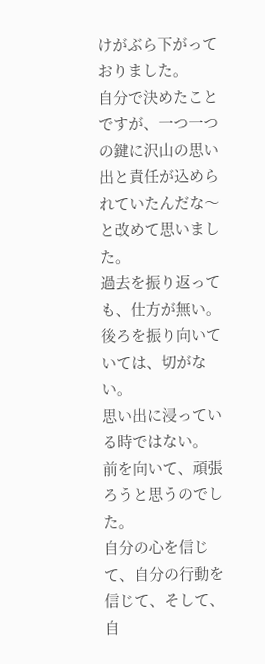けがぶら下がっておりました。
自分で決めたことですが、一つ一つの鍵に沢山の思い出と責任が込められていたんだな〜と改めて思いました。
過去を振り返っても、仕方が無い。
後ろを振り向いていては、切がない。
思い出に浸っている時ではない。
前を向いて、頑張ろうと思うのでした。
自分の心を信じて、自分の行動を信じて、そして、自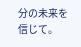分の未来を信じて。